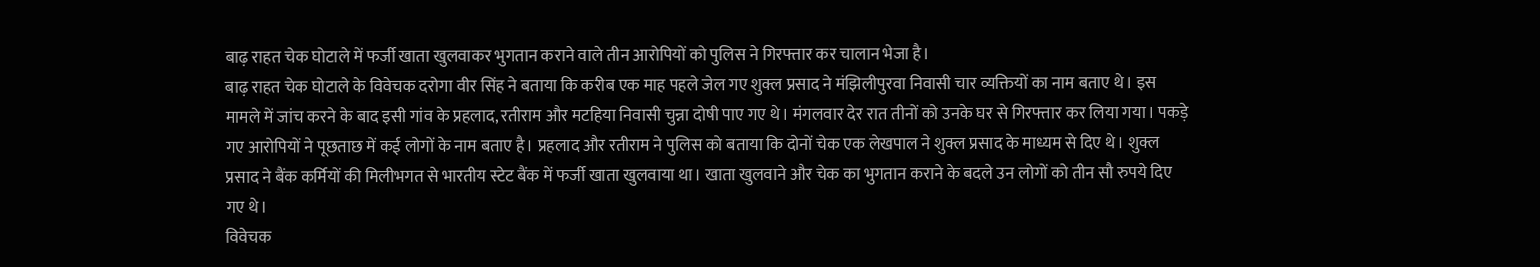बाढ़ राहत चेक घोटाले में फर्जी खाता खुलवाकर भुगतान कराने वाले तीन आरोपियों को पुलिस ने गिरफ्तार कर चालान भेजा है।
बाढ़ राहत चेक घोटाले के विवेचक दरोगा वीर सिंह ने बताया कि करीब एक माह पहले जेल गए शुक्ल प्रसाद ने मंझिलीपुरवा निवासी चार व्यक्तियों का नाम बताए थे। इस मामले में जांच करने के बाद इसी गांव के प्रहलाद, रतीराम और मटहिया निवासी चुन्ना दोषी पाए गए थे। मंगलवार देर रात तीनों को उनके घर से गिरफ्तार कर लिया गया। पकड़े गए आरोपियों ने पूछताछ में कई लोगों के नाम बताए है। प्रहलाद और रतीराम ने पुलिस को बताया कि दोनों चेक एक लेखपाल ने शुक्ल प्रसाद के माध्यम से दिए थे। शुक्ल प्रसाद ने बैंक कर्मियों की मिलीभगत से भारतीय स्टेट बैंक में फर्जी खाता खुलवाया था। खाता खुलवाने और चेक का भुगतान कराने के बदले उन लोगों को तीन सौ रुपये दिए गए थे।
विवेचक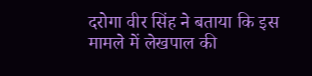दरोगा वीर सिंह ने बताया कि इस मामले में लेखपाल की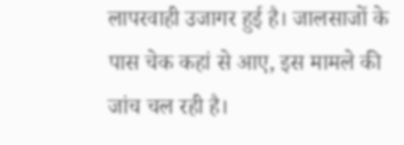लापरवाही उजागर हुई है। जालसाजों के पास चेक कहां से आए, इस मामले की जांच चल रही है।